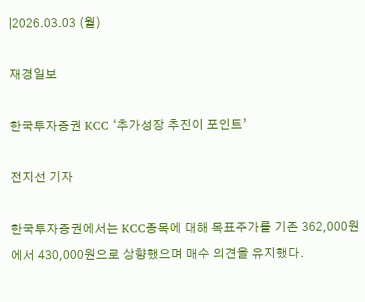|2026.03.03 (월)

재경일보

한국투자증권 KCC ‘추가성장 추진이 포인트’

전지선 기자

한국투자증권에서는 KCC종목에 대해 목표주가를 기존 362,000원에서 430,000원으로 상향했으며 매수 의견을 유지했다.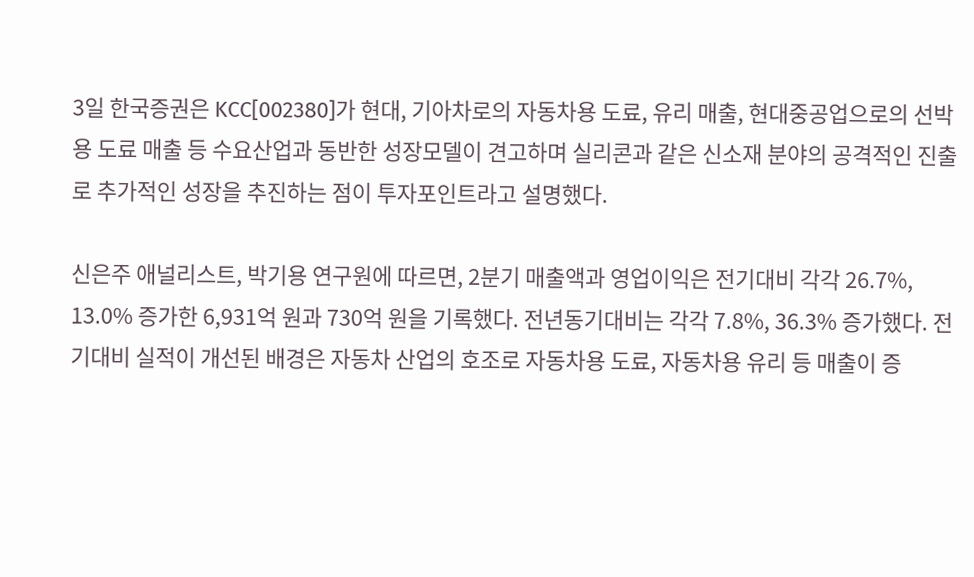3일 한국증권은 KCC[002380]가 현대, 기아차로의 자동차용 도료, 유리 매출, 현대중공업으로의 선박용 도료 매출 등 수요산업과 동반한 성장모델이 견고하며 실리콘과 같은 신소재 분야의 공격적인 진출로 추가적인 성장을 추진하는 점이 투자포인트라고 설명했다.

신은주 애널리스트, 박기용 연구원에 따르면, 2분기 매출액과 영업이익은 전기대비 각각 26.7%, 13.0% 증가한 6,931억 원과 730억 원을 기록했다. 전년동기대비는 각각 7.8%, 36.3% 증가했다. 전기대비 실적이 개선된 배경은 자동차 산업의 호조로 자동차용 도료, 자동차용 유리 등 매출이 증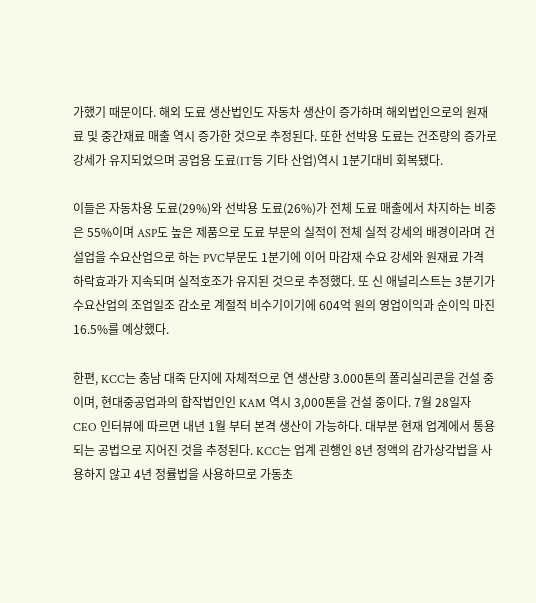가했기 때문이다. 해외 도료 생산법인도 자동차 생산이 증가하며 해외법인으로의 원재료 및 중간재료 매출 역시 증가한 것으로 추정된다. 또한 선박용 도료는 건조량의 증가로 강세가 유지되었으며 공업용 도료(IT등 기타 산업)역시 1분기대비 회복됐다.

이들은 자동차용 도료(29%)와 선박용 도료(26%)가 전체 도료 매출에서 차지하는 비중은 55%이며 ASP도 높은 제품으로 도료 부문의 실적이 전체 실적 강세의 배경이라며 건설업을 수요산업으로 하는 PVC부문도 1분기에 이어 마감재 수요 강세와 원재료 가격 하락효과가 지속되며 실적호조가 유지된 것으로 추정했다. 또 신 애널리스트는 3분기가 수요산업의 조업일조 감소로 계절적 비수기이기에 604억 원의 영업이익과 순이익 마진 16.5%를 예상했다.

한편, KCC는 충남 대죽 단지에 자체적으로 연 생산량 3.000톤의 폴리실리콘을 건설 중이며, 현대중공업과의 합작법인인 KAM 역시 3,000톤을 건설 중이다. 7월 28일자 CEO 인터뷰에 따르면 내년 1월 부터 본격 생산이 가능하다. 대부분 현재 업계에서 통용되는 공법으로 지어진 것을 추정된다. KCC는 업계 괸행인 8년 정액의 감가상각법을 사용하지 않고 4년 정률법을 사용하므로 가동초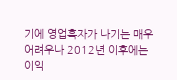기에 영업흑자가 나기는 매우 어려우나 2012년 이후에는 이익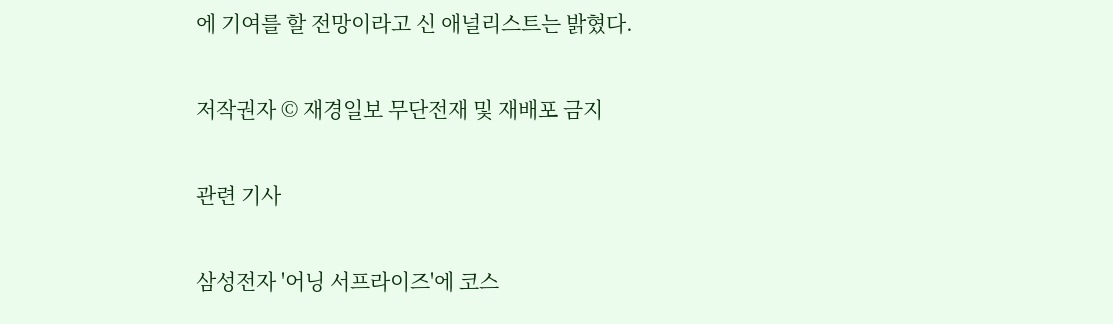에 기여를 할 전망이라고 신 애널리스트는 밝혔다.

저작권자 © 재경일보 무단전재 및 재배포 금지

관련 기사

삼성전자 '어닝 서프라이즈'에 코스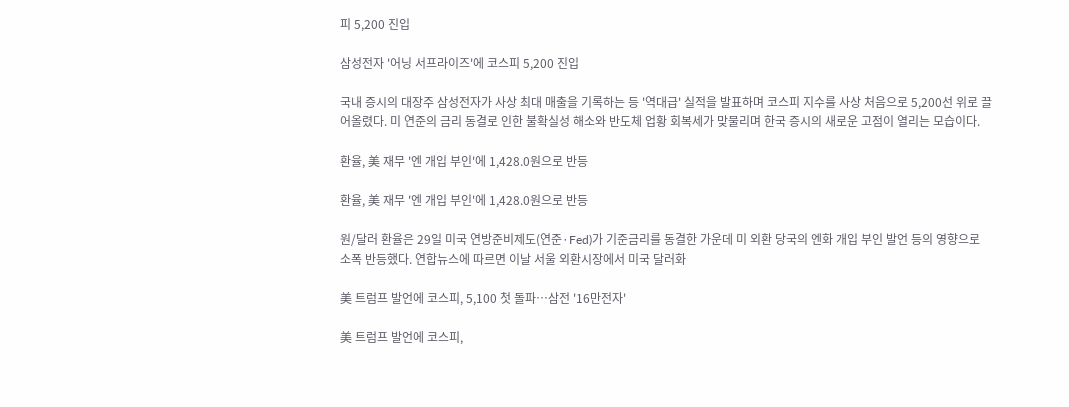피 5,200 진입

삼성전자 '어닝 서프라이즈'에 코스피 5,200 진입

국내 증시의 대장주 삼성전자가 사상 최대 매출을 기록하는 등 '역대급' 실적을 발표하며 코스피 지수를 사상 처음으로 5,200선 위로 끌어올렸다. 미 연준의 금리 동결로 인한 불확실성 해소와 반도체 업황 회복세가 맞물리며 한국 증시의 새로운 고점이 열리는 모습이다.

환율, 美 재무 '엔 개입 부인'에 1,428.0원으로 반등

환율, 美 재무 '엔 개입 부인'에 1,428.0원으로 반등

원/달러 환율은 29일 미국 연방준비제도(연준·Fed)가 기준금리를 동결한 가운데 미 외환 당국의 엔화 개입 부인 발언 등의 영향으로 소폭 반등했다. 연합뉴스에 따르면 이날 서울 외환시장에서 미국 달러화

美 트럼프 발언에 코스피, 5,100 첫 돌파…삼전 '16만전자'

美 트럼프 발언에 코스피,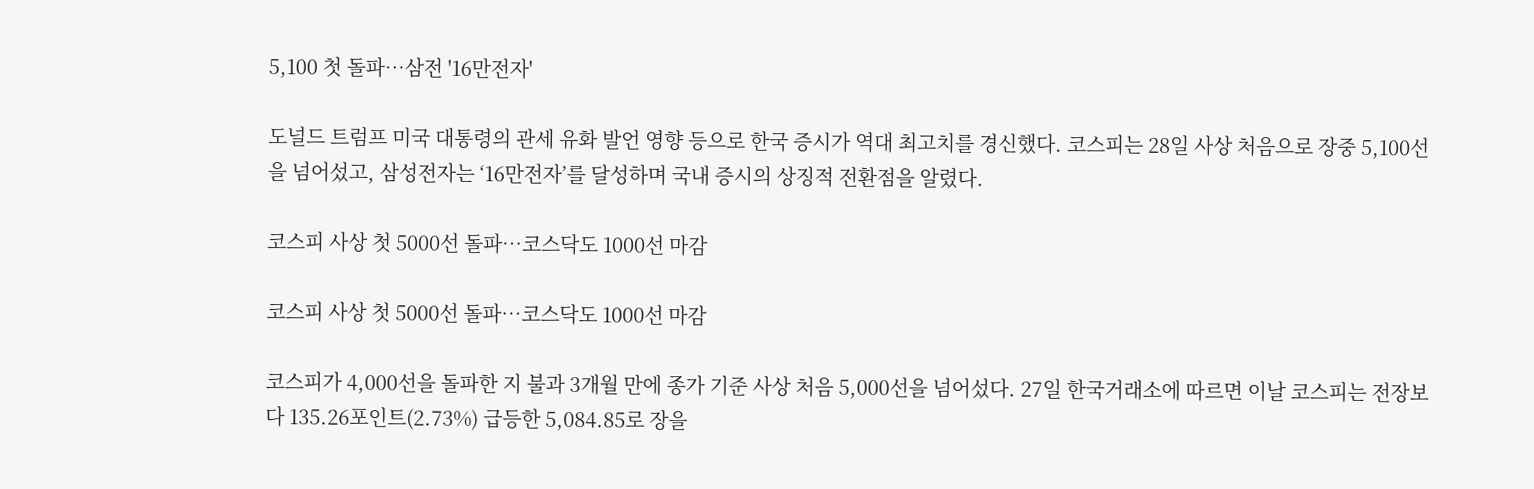5,100 첫 돌파…삼전 '16만전자'

도널드 트럼프 미국 대통령의 관세 유화 발언 영향 등으로 한국 증시가 역대 최고치를 경신했다. 코스피는 28일 사상 처음으로 장중 5,100선을 넘어섰고, 삼성전자는 ‘16만전자’를 달성하며 국내 증시의 상징적 전환점을 알렸다.

코스피 사상 첫 5000선 돌파…코스닥도 1000선 마감

코스피 사상 첫 5000선 돌파…코스닥도 1000선 마감

코스피가 4,000선을 돌파한 지 불과 3개월 만에 종가 기준 사상 처음 5,000선을 넘어섰다. 27일 한국거래소에 따르면 이날 코스피는 전장보다 135.26포인트(2.73%) 급등한 5,084.85로 장을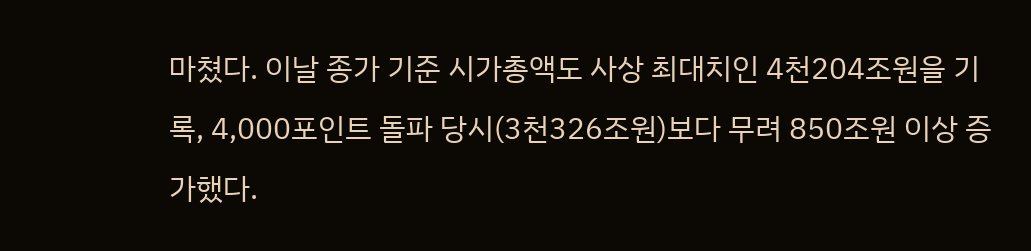마쳤다. 이날 종가 기준 시가총액도 사상 최대치인 4천204조원을 기록, 4,000포인트 돌파 당시(3천326조원)보다 무려 850조원 이상 증가했다.